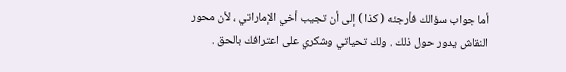أما جواب سؤالك فأرجئه ( كذا ) إلى أن تجيب أخي الإماراتي ، لأن محور
النقاش يدور حول ذلك . ولك تحياتي وشكري على اعترافك بالحق .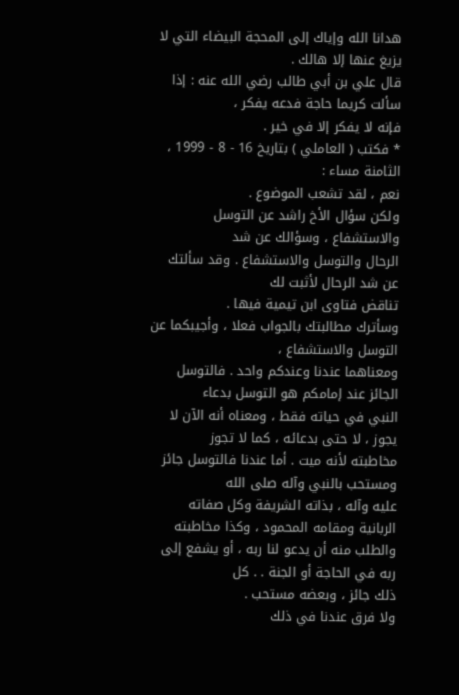هدانا الله وإياك إلى المحجة البيضاء التي لا يزيغ عنها إلا هالك .
قال علي بن أبي طالب رضي الله عنه : إذا سألت كريما حاجة فدعه يفكر ،
فإنه لا يفكر إلا في خير .
* فكتب ( العاملي ) بتاريخ 16 - 8 - 1999 ، الثامنة مساء :
نعم ، لقد تشعب الموضوع .
ولكن سؤال الأخ راشد عن التوسل والاستشفاع ، وسؤالك عن شد
الرحال والتوسل والاستشفاع . وقد سألتك عن شد الرحال لأثبت لك
تناقض فتاوى ابن تيمية فيها .
وسأترك مطالبتك بالجواب فعلا ، وأجيبكما عن التوسل والاستشفاع ،
ومعناهما عندنا وعندكم واحد . فالتوسل الجائز عند إمامكم هو التوسل بدعاء
النبي في حياته فقط ، ومعناه أنه الآن لا يجوز ، لا حتى بدعائه ، كما لا تجوز
مخاطبته لأنه ميت . أما عندنا فالتوسل جائز ومستحب بالنبي وآله صلى الله
عليه وآله ، بذاته الشريفة وكل صفاته الربانية ومقامه المحمود ، وكذا مخاطبته
والطلب منه أن يدعو لنا ربه ، أو يشفع إلى ربه في الحاجة أو الجنة . . كل
ذلك جائز ، وبعضه مستحب .
ولا فرق عندنا في ذلك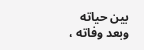بين حياته وبعد وفاته ،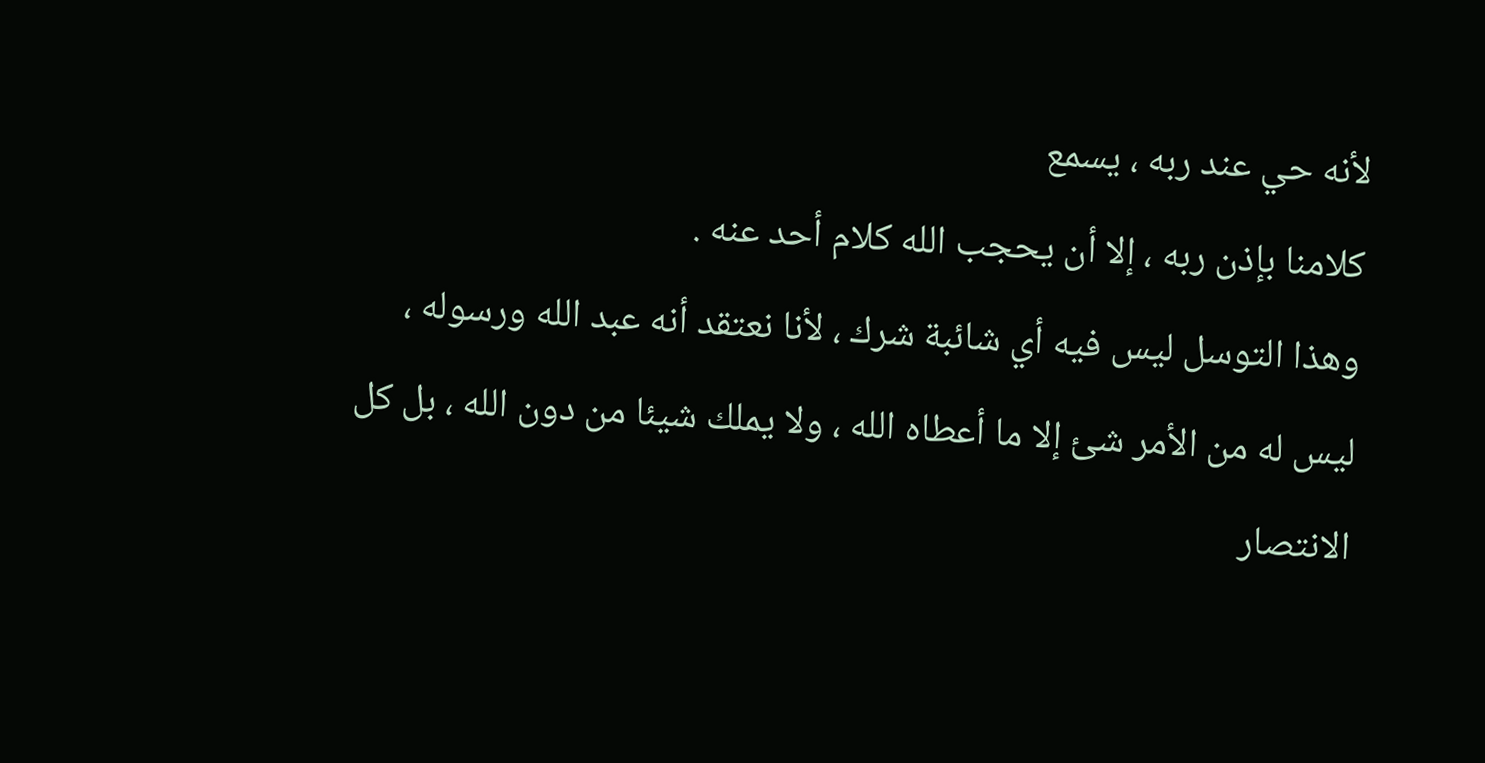لأنه حي عند ربه ، يسمع
كلامنا بإذن ربه ، إلا أن يحجب الله كلام أحد عنه .
وهذا التوسل ليس فيه أي شائبة شرك ، لأنا نعتقد أنه عبد الله ورسوله ،
ليس له من الأمر شئ إلا ما أعطاه الله ، ولا يملك شيئا من دون الله ، بل كل
الانتصار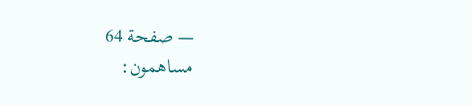— صفحة 64
مساهمون: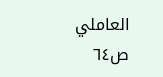العاملي
ص٦٤